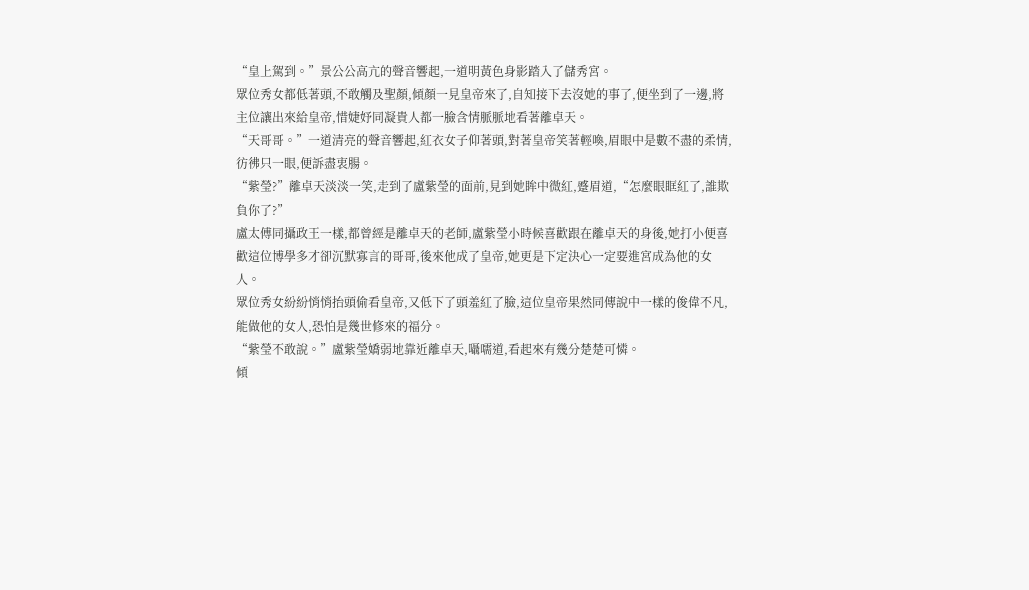“皇上駕到。”景公公高亢的聲音響起,一道明黃色身影踏入了儲秀宮。
眾位秀女都低著頭,不敢觸及聖顏,傾顏一見皇帝來了,自知接下去沒她的事了,便坐到了一邊,將主位讓出來給皇帝,惜婕妤同凝貴人都一臉含情脈脈地看著離卓天。
“天哥哥。”一道清亮的聲音響起,紅衣女子仰著頭,對著皇帝笑著輕喚,眉眼中是數不盡的柔情,彷彿只一眼,便訴盡衷腸。
“紫瑩?”離卓天淡淡一笑,走到了盧紫瑩的面前,見到她眸中微紅,蹙眉道,“怎麼眼眶紅了,誰欺負你了?”
盧太傅同攝政王一樣,都曾經是離卓天的老師,盧紫瑩小時候喜歡跟在離卓天的身後,她打小便喜歡這位博學多才卻沉默寡言的哥哥,後來他成了皇帝,她更是下定決心一定要進宮成為他的女人。
眾位秀女紛紛悄悄抬頭偷看皇帝,又低下了頭羞紅了臉,這位皇帝果然同傳說中一樣的俊偉不凡,能做他的女人,恐怕是幾世修來的福分。
“紫瑩不敢說。”盧紫瑩嬌弱地靠近離卓天,囁嚅道,看起來有幾分楚楚可憐。
傾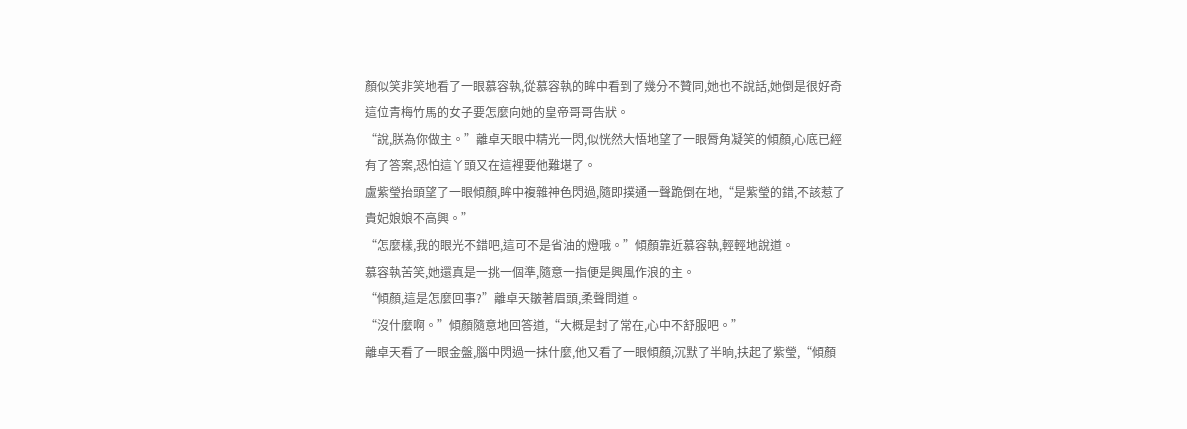顏似笑非笑地看了一眼慕容執,從慕容執的眸中看到了幾分不贊同,她也不說話,她倒是很好奇這位青梅竹馬的女子要怎麼向她的皇帝哥哥告狀。
“說,朕為你做主。”離卓天眼中精光一閃,似恍然大悟地望了一眼脣角凝笑的傾顏,心底已經有了答案,恐怕這丫頭又在這裡要他難堪了。
盧紫瑩抬頭望了一眼傾顏,眸中複雜神色閃過,隨即撲通一聲跪倒在地,“是紫瑩的錯,不該惹了貴妃娘娘不高興。”
“怎麼樣,我的眼光不錯吧,這可不是省油的燈哦。”傾顏靠近慕容執,輕輕地說道。
慕容執苦笑,她還真是一挑一個準,隨意一指便是興風作浪的主。
“傾顏,這是怎麼回事?”離卓天皺著眉頭,柔聲問道。
“沒什麼啊。”傾顏隨意地回答道,“大概是封了常在,心中不舒服吧。”
離卓天看了一眼金盤,腦中閃過一抹什麼,他又看了一眼傾顏,沉默了半晌,扶起了紫瑩,“傾顏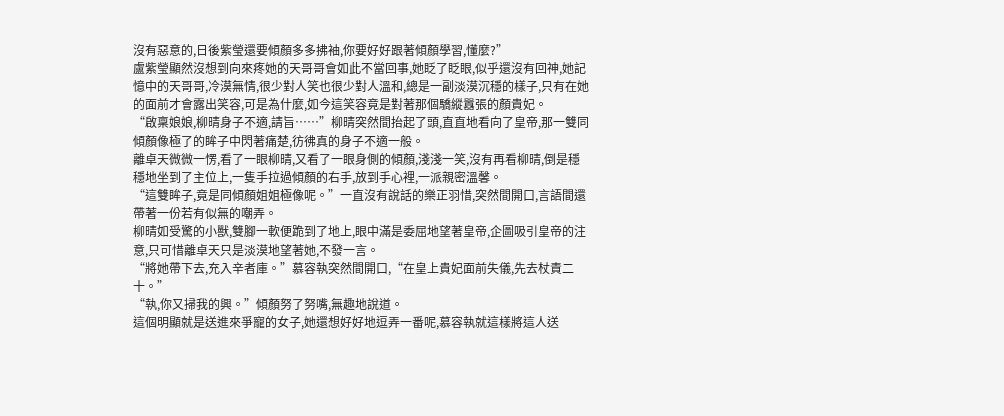沒有惡意的,日後紫瑩還要傾顏多多拂袖,你要好好跟著傾顏學習,懂麼?”
盧紫瑩顯然沒想到向來疼她的天哥哥會如此不當回事,她眨了眨眼,似乎還沒有回神,她記憶中的天哥哥,冷漠無情,很少對人笑也很少對人溫和,總是一副淡漠沉穩的樣子,只有在她的面前才會露出笑容,可是為什麼,如今這笑容竟是對著那個驕縱囂張的顏貴妃。
“啟稟娘娘,柳晴身子不適,請旨……”柳晴突然間抬起了頭,直直地看向了皇帝,那一雙同傾顏像極了的眸子中閃著痛楚,彷彿真的身子不適一般。
離卓天微微一愣,看了一眼柳晴,又看了一眼身側的傾顏,淺淺一笑,沒有再看柳晴,倒是穩穩地坐到了主位上,一隻手拉過傾顏的右手,放到手心裡,一派親密溫馨。
“這雙眸子,竟是同傾顏姐姐極像呢。”一直沒有說話的樂正羽惜,突然間開口,言語間還帶著一份若有似無的嘲弄。
柳晴如受驚的小獸,雙腳一軟便跪到了地上,眼中滿是委屈地望著皇帝,企圖吸引皇帝的注意,只可惜離卓天只是淡漠地望著她,不發一言。
“將她帶下去,充入辛者庫。”慕容執突然間開口,“在皇上貴妃面前失儀,先去杖責二十。”
“執,你又掃我的興。”傾顏努了努嘴,無趣地說道。
這個明顯就是送進來爭寵的女子,她還想好好地逗弄一番呢,慕容執就這樣將這人送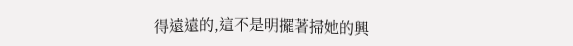得遠遠的,這不是明擺著掃她的興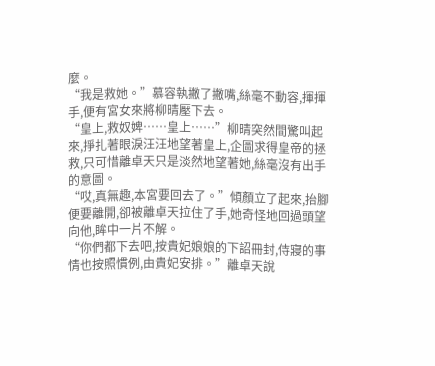麼。
“我是救她。”慕容執撇了撇嘴,絲毫不動容,揮揮手,便有宮女來將柳晴壓下去。
“皇上,救奴婢……皇上……”柳晴突然間驚叫起來,掙扎著眼淚汪汪地望著皇上,企圖求得皇帝的拯救,只可惜離卓天只是淡然地望著她,絲毫沒有出手的意圖。
“哎,真無趣,本宮要回去了。”傾顏立了起來,抬腳便要離開,卻被離卓天拉住了手,她奇怪地回過頭望向他,眸中一片不解。
“你們都下去吧,按貴妃娘娘的下詔冊封,侍寢的事情也按照慣例,由貴妃安排。”離卓天說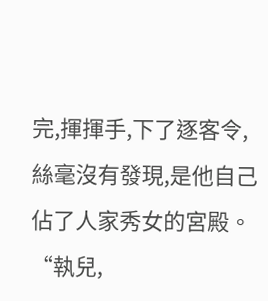完,揮揮手,下了逐客令,絲毫沒有發現,是他自己佔了人家秀女的宮殿。
“執兒,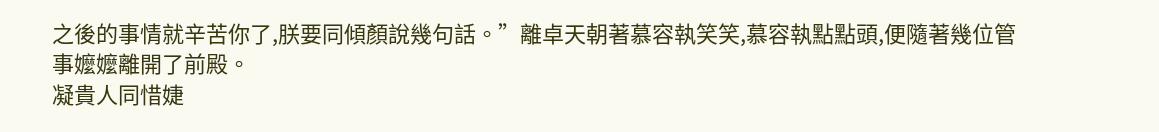之後的事情就辛苦你了,朕要同傾顏說幾句話。”離卓天朝著慕容執笑笑,慕容執點點頭,便隨著幾位管事嬤嬤離開了前殿。
凝貴人同惜婕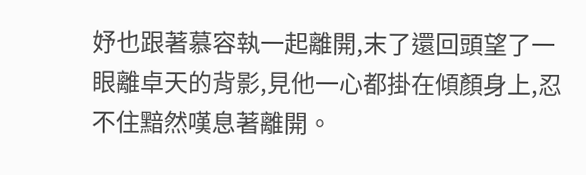妤也跟著慕容執一起離開,末了還回頭望了一眼離卓天的背影,見他一心都掛在傾顏身上,忍不住黯然嘆息著離開。